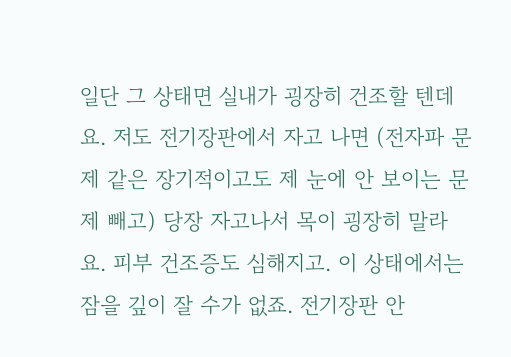일단 그 상태면 실내가 굉장히 건조할 텐데요. 저도 전기장판에서 자고 나면 (전자파 문제 같은 장기적이고도 제 눈에 안 보이는 문제 빼고) 당장 자고나서 목이 굉장히 말라요. 피부 건조증도 심해지고. 이 상태에서는 잠을 깊이 잘 수가 없죠. 전기장판 안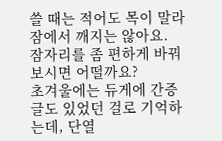쓸 때는 적어도 목이 말라 잠에서 깨지는 않아요.
잠자리를 좀 편하게 바꿔보시면 어떨까요?
초겨울에는 듀게에 간증글도 있었던 걸로 기억하는데, 단열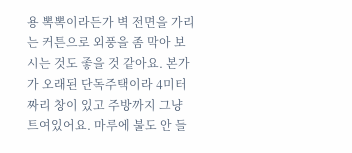용 뽁뽁이라든가 벽 전면을 가리는 커튼으로 외풍을 좀 막아 보시는 것도 좋을 것 같아요. 본가가 오래된 단독주택이라 4미터 짜리 창이 있고 주방까지 그냥 트여있어요. 마루에 불도 안 들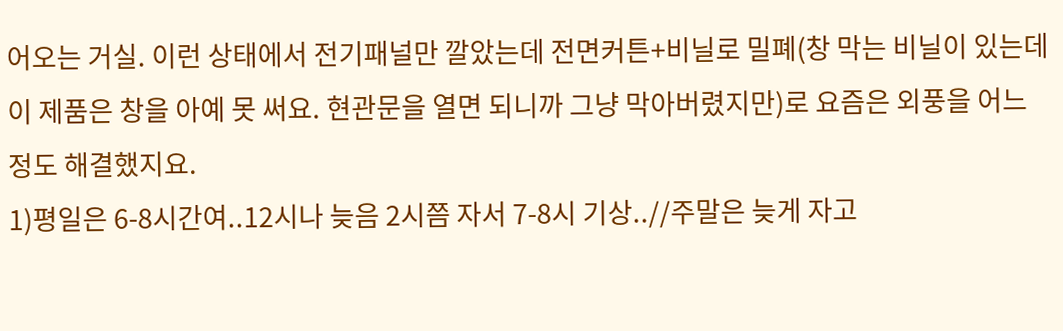어오는 거실. 이런 상태에서 전기패널만 깔았는데 전면커튼+비닐로 밀폐(창 막는 비닐이 있는데 이 제품은 창을 아예 못 써요. 현관문을 열면 되니까 그냥 막아버렸지만)로 요즘은 외풍을 어느 정도 해결했지요.
1)평일은 6-8시간여..12시나 늦음 2시쯤 자서 7-8시 기상..//주말은 늦게 자고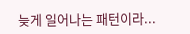늦게 일어나는 패턴이라...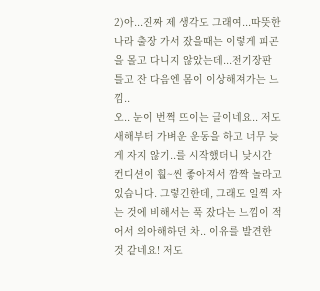2)아...진짜 제 생각도 그래여...따뜻한 나라 출장 가서 잤을때는 이렇게 피곤을 몰고 다니지 않았는데...전기장판 틀고 잔 다음엔 몸이 이상해져가는 느낌..
오.. 눈이 번쩍 뜨이는 글이네요.. 저도 새해부터 가벼운 운동을 하고 너무 늦게 자지 않기..를 시작했더니 낮시간 컨디션이 훨~씬 좋아져서 깜짝 놀라고 있습니다. 그렇긴한데, 그래도 일찍 자는 것에 비해서는 푹 잤다는 느낌이 적어서 의아해하던 차.. 이유를 발견한 것 같네요! 저도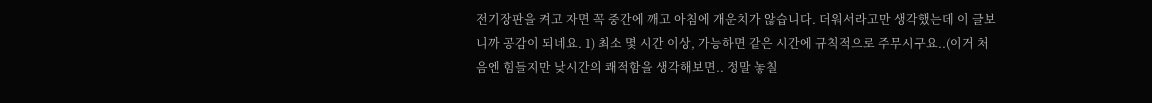전기장판을 켜고 자면 꼭 중간에 깨고 아침에 개운치가 않습니다. 더워서라고만 생각했는데 이 글보니까 공감이 되네요. 1) 최소 몇 시간 이상, 가능하면 같은 시간에 규칙적으로 주무시구요..(이거 처음엔 힘들지만 낮시간의 쾌적함을 생각해보면.. 정말 놓칠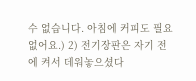수 없습니다. 아침에 커피도 필요없어요.) 2) 전기장판은 자기 전에 켜서 데워놓으셨다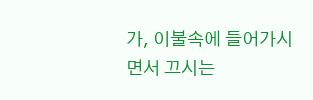가, 이불속에 들어가시면서 끄시는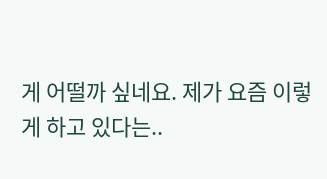게 어떨까 싶네요. 제가 요즘 이렇게 하고 있다는..